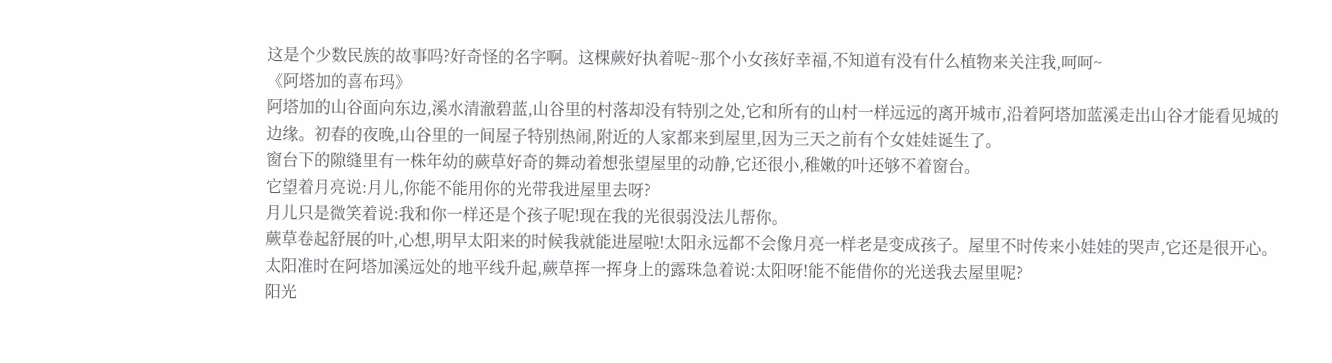这是个少数民族的故事吗?好奇怪的名字啊。这棵蕨好执着呢~那个小女孩好幸福,不知道有没有什么植物来关注我,呵呵~
《阿塔加的喜布玛》
阿塔加的山谷面向东边,溪水清澈碧蓝,山谷里的村落却没有特别之处,它和所有的山村一样远远的离开城市,沿着阿塔加蓝溪走出山谷才能看见城的边缘。初春的夜晚,山谷里的一间屋子特别热闹,附近的人家都来到屋里,因为三天之前有个女娃娃诞生了。
窗台下的隙缝里有一株年幼的蕨草好奇的舞动着想张望屋里的动静,它还很小,稚嫩的叶还够不着窗台。
它望着月亮说:月儿,你能不能用你的光带我进屋里去呀?
月儿只是微笑着说:我和你一样还是个孩子呢!现在我的光很弱没法儿帮你。
蕨草卷起舒展的叶,心想,明早太阳来的时候我就能进屋啦!太阳永远都不会像月亮一样老是变成孩子。屋里不时传来小娃娃的哭声,它还是很开心。
太阳准时在阿塔加溪远处的地平线升起,蕨草挥一挥身上的露珠急着说:太阳呀!能不能借你的光送我去屋里呢?
阳光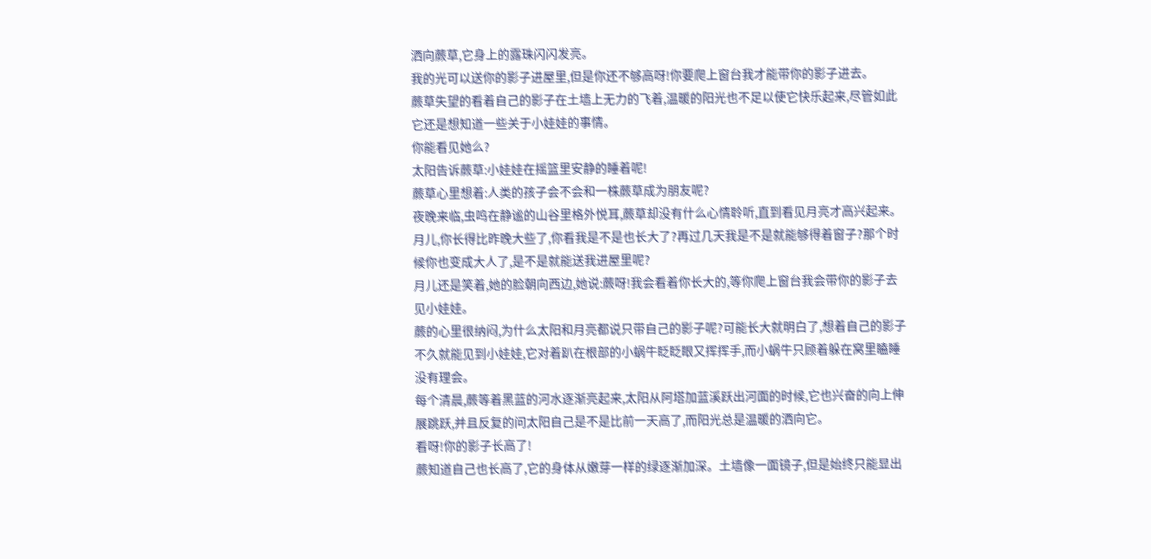洒向蕨草,它身上的露珠闪闪发亮。
我的光可以送你的影子进屋里,但是你还不够高呀!你要爬上窗台我才能带你的影子进去。
蕨草失望的看着自己的影子在土墙上无力的飞着,温暖的阳光也不足以使它快乐起来,尽管如此它还是想知道一些关于小娃娃的事情。
你能看见她么?
太阳告诉蕨草:小娃娃在摇篮里安静的睡着呢!
蕨草心里想着:人类的孩子会不会和一株蕨草成为朋友呢?
夜晚来临,虫鸣在静谧的山谷里格外悦耳,蕨草却没有什么心情聆听,直到看见月亮才高兴起来。
月儿,你长得比昨晚大些了,你看我是不是也长大了?再过几天我是不是就能够得着窗子?那个时候你也变成大人了,是不是就能送我进屋里呢?
月儿还是笑着,她的脸朝向西边,她说:蕨呀!我会看着你长大的,等你爬上窗台我会带你的影子去见小娃娃。
蕨的心里很纳闷,为什么太阳和月亮都说只带自己的影子呢?可能长大就明白了,想着自己的影子不久就能见到小娃娃,它对着趴在根部的小蜗牛眨眨眼又挥挥手,而小蜗牛只顾着躲在窝里瞌睡没有理会。
每个清晨,蕨等着黑蓝的河水逐渐亮起来,太阳从阿塔加蓝溪跃出河面的时候,它也兴奋的向上伸展跳跃,并且反复的问太阳自己是不是比前一天高了,而阳光总是温暖的洒向它。
看呀!你的影子长高了!
蕨知道自己也长高了,它的身体从嫩芽一样的绿逐渐加深。土墙像一面镜子,但是始终只能显出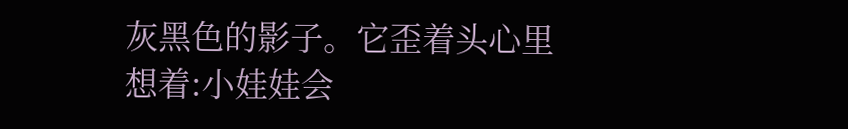灰黑色的影子。它歪着头心里想着:小娃娃会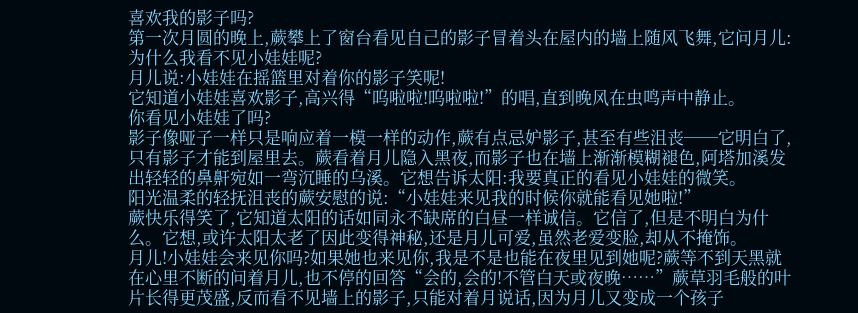喜欢我的影子吗?
第一次月圆的晚上,蕨攀上了窗台看见自己的影子冒着头在屋内的墙上随风飞舞,它问月儿:为什么我看不见小娃娃呢?
月儿说:小娃娃在摇篮里对着你的影子笑呢!
它知道小娃娃喜欢影子,高兴得“呜啦啦!呜啦啦!”的唱,直到晚风在虫鸣声中静止。
你看见小娃娃了吗?
影子像哑子一样只是响应着一模一样的动作,蕨有点忌妒影子,甚至有些沮丧──它明白了,只有影子才能到屋里去。蕨看着月儿隐入黑夜,而影子也在墙上渐渐模糊褪色,阿塔加溪发出轻轻的鼻鼾宛如一弯沉睡的乌溪。它想告诉太阳:我要真正的看见小娃娃的微笑。
阳光温柔的轻抚沮丧的蕨安慰的说:“小娃娃来见我的时候你就能看见她啦!”
蕨快乐得笑了,它知道太阳的话如同永不缺席的白昼一样诚信。它信了,但是不明白为什么。它想,或许太阳太老了因此变得神秘,还是月儿可爱,虽然老爱变脸,却从不掩饰。
月儿!小娃娃会来见你吗?如果她也来见你,我是不是也能在夜里见到她呢?蕨等不到天黑就在心里不断的问着月儿,也不停的回答“会的,会的!不管白天或夜晚……”蕨草羽毛般的叶片长得更茂盛,反而看不见墙上的影子,只能对着月说话,因为月儿又变成一个孩子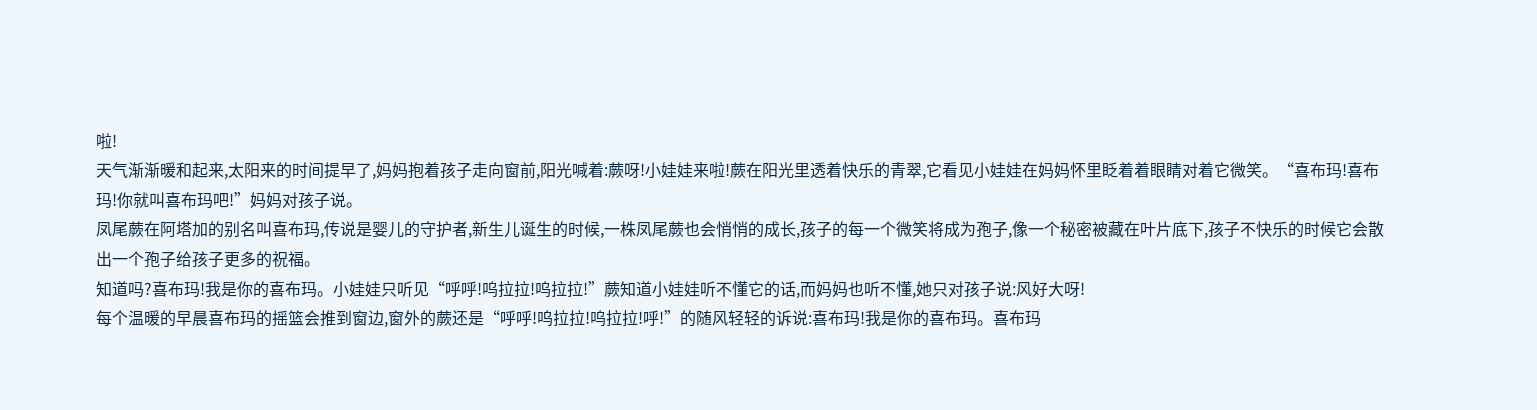啦!
天气渐渐暖和起来,太阳来的时间提早了,妈妈抱着孩子走向窗前,阳光喊着:蕨呀!小娃娃来啦!蕨在阳光里透着快乐的青翠,它看见小娃娃在妈妈怀里眨着着眼睛对着它微笑。“喜布玛!喜布玛!你就叫喜布玛吧!”妈妈对孩子说。
凤尾蕨在阿塔加的别名叫喜布玛,传说是婴儿的守护者,新生儿诞生的时候,一株凤尾蕨也会悄悄的成长,孩子的每一个微笑将成为孢子,像一个秘密被藏在叶片底下,孩子不快乐的时候它会散出一个孢子给孩子更多的祝福。
知道吗?喜布玛!我是你的喜布玛。小娃娃只听见“呼呼!呜拉拉!呜拉拉!”蕨知道小娃娃听不懂它的话,而妈妈也听不懂,她只对孩子说:风好大呀!
每个温暖的早晨喜布玛的摇篮会推到窗边,窗外的蕨还是“呼呼!呜拉拉!呜拉拉!呼!”的随风轻轻的诉说:喜布玛!我是你的喜布玛。喜布玛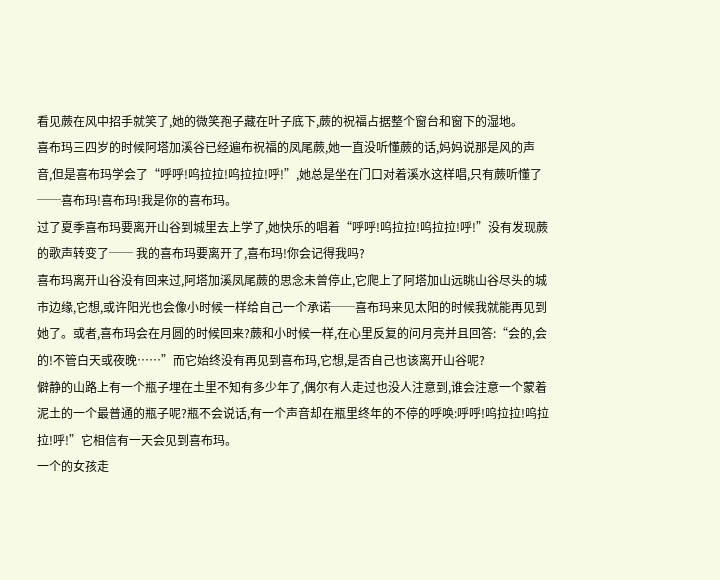看见蕨在风中招手就笑了,她的微笑孢子藏在叶子底下,蕨的祝福占据整个窗台和窗下的湿地。
喜布玛三四岁的时候阿塔加溪谷已经遍布祝福的凤尾蕨,她一直没听懂蕨的话,妈妈说那是风的声音,但是喜布玛学会了“呼呼!呜拉拉!呜拉拉!呼!”,她总是坐在门口对着溪水这样唱,只有蕨听懂了──喜布玛!喜布玛!我是你的喜布玛。
过了夏季喜布玛要离开山谷到城里去上学了,她快乐的唱着“呼呼!呜拉拉!呜拉拉!呼!”没有发现蕨的歌声转变了── 我的喜布玛要离开了,喜布玛!你会记得我吗?
喜布玛离开山谷没有回来过,阿塔加溪凤尾蕨的思念未曾停止,它爬上了阿塔加山远眺山谷尽头的城市边缘,它想,或许阳光也会像小时候一样给自己一个承诺──喜布玛来见太阳的时候我就能再见到她了。或者,喜布玛会在月圆的时候回来?蕨和小时候一样,在心里反复的问月亮并且回答:“会的,会的!不管白天或夜晚……”而它始终没有再见到喜布玛,它想,是否自己也该离开山谷呢?
僻静的山路上有一个瓶子埋在土里不知有多少年了,偶尔有人走过也没人注意到,谁会注意一个蒙着泥土的一个最普通的瓶子呢?瓶不会说话,有一个声音却在瓶里终年的不停的呼唤:呼呼!呜拉拉!呜拉拉!呼!”它相信有一天会见到喜布玛。
一个的女孩走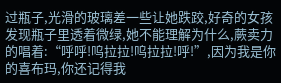过瓶子,光滑的玻璃差一些让她跌跤,好奇的女孩发现瓶子里透着微绿,她不能理解为什么,蕨卖力的唱着:“呼呼!呜拉拉!呜拉拉!呼!”,因为我是你的喜布玛,你还记得我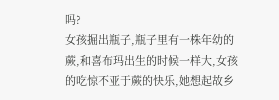吗?
女孩掘出瓶子,瓶子里有一株年幼的蕨,和喜布玛出生的时候一样大,女孩的吃惊不亚于蕨的快乐,她想起故乡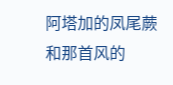阿塔加的凤尾蕨和那首风的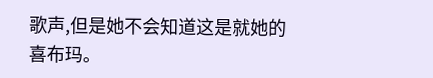歌声,但是她不会知道这是就她的喜布玛。